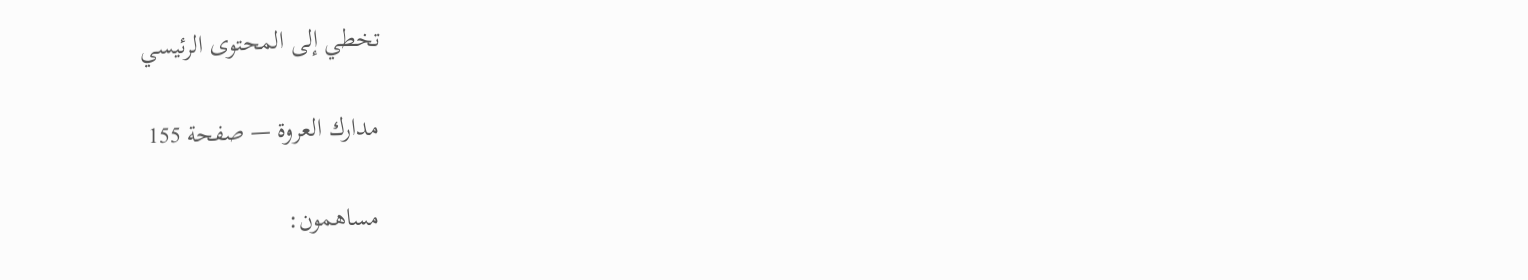تخطي إلى المحتوى الرئيسي

مدارك العروة — صفحة 155

مساهمون: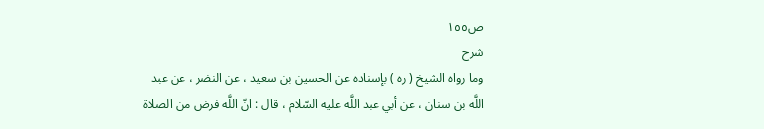ص١٥٥
شرح
وما رواه الشيخ ( ره ) بإسناده عن الحسين بن سعيد ، عن النضر ، عن عبد اللَّه بن سنان ، عن أبي عبد اللَّه عليه السّلام ، قال : انّ اللَّه فرض من الصلاة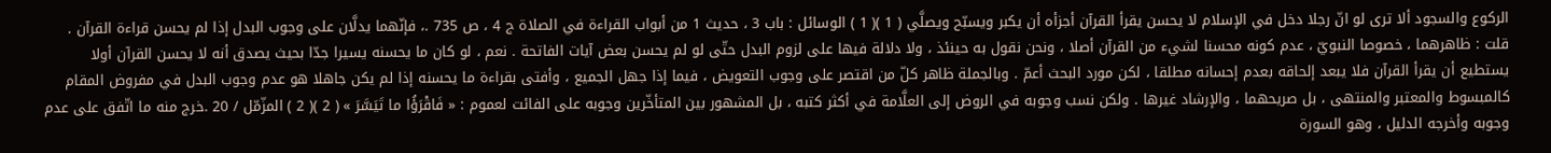الركوع والسجود ألا ترى لو انّ رجلا دخل في الإسلام لا يحسن يقرأ القرآن أجزأه أن يكبر ويسبّح ويصلَّي ( 1 )( 1 ) الوسائل : باب 3 ، حديث 1 من أبواب القراءة في الصلاة ج 4 ، ص 735 .، فإنّهما يدلَّان على وجوب البدل إذا لم يحسن قراءة القرآن . قلت : ظاهرهما ، خصوصا النبويّ ، عدم كونه محسنا لشيء من القرآن أصلا ، ونحن نقول به حينئذ ، ولا دلالة فيها على لزوم البدل حتّى لو لم يحسن بعض آيات الفاتحة . نعم ، لو كان ما يحسنه يسيرا جدّا بحيث يصدق أنه لا يحسن القرآن أولا يستطيع أن يقرأ القرآن فلا يبعد إلحاقه بعدم إحسانه مطلقا ، لكن مورد البحث أعمّ . وبالجملة ظاهر كلّ من اقتصر على وجوب التعويض ، فيما إذا جهل الجميع ، وأفتى بقراءة ما يحسنه إذا لم يكن جاهلا هو عدم وجوب البدل في مفروض المقام كالمبسوط والمعتبر والمنتهى ، بل صريحهما ، والإرشاد غيرها . ولكن نسب وجوبه في الروض إلى العلَّامة في أكثر كتبه ، بل المشهور بين المتأخّرين وجوبه على الفائت لعموم : « فَاقْرَؤُا ما تَيَسَّرَ » ( 2 )( 2 ) المزّمّل / 20 .خرج منه ما اتّفق على عدم وجوبه وأخرجه الدليل ، وهو السورة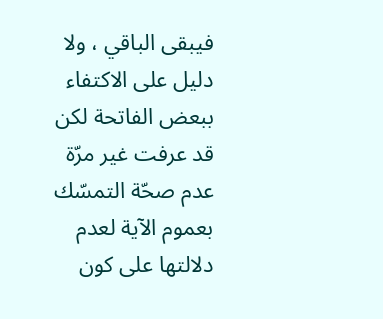فيبقى الباقي ، ولا دليل على الاكتفاء ببعض الفاتحة لكن قد عرفت غير مرّة عدم صحّة التمسّك بعموم الآية لعدم دلالتها على كون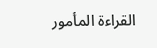القراءة المأمور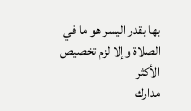بها بقدر اليسر هو ما في الصلاة وإلا لزم تخصيص الأكثر
مدارك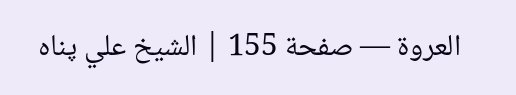العروة — صفحة 155 | الشيخ علي پناه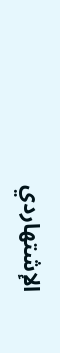الإشتهاردي